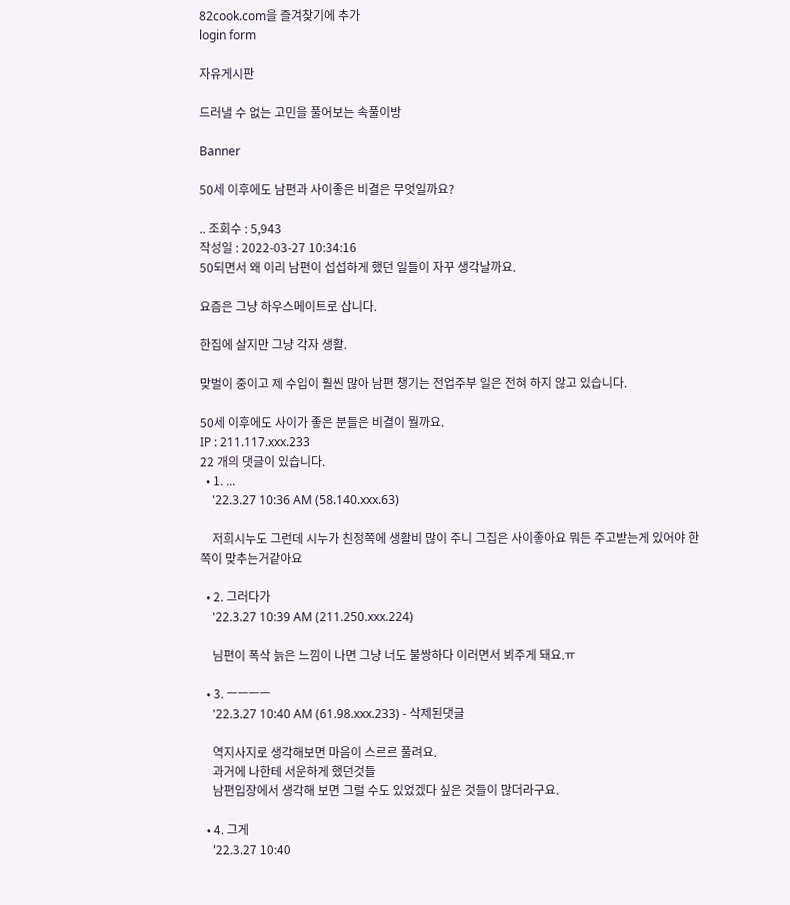82cook.com을 즐겨찾기에 추가
login form

자유게시판

드러낼 수 없는 고민을 풀어보는 속풀이방

Banner

50세 이후에도 남편과 사이좋은 비결은 무엇일까요?

.. 조회수 : 5,943
작성일 : 2022-03-27 10:34:16
50되면서 왜 이리 남편이 섭섭하게 했던 일들이 자꾸 생각날까요.

요즘은 그냥 하우스메이트로 삽니다.

한집에 살지만 그냥 각자 생활.

맞벌이 중이고 제 수입이 훨씬 많아 남편 챙기는 전업주부 일은 전혀 하지 않고 있습니다.

50세 이후에도 사이가 좋은 분들은 비결이 뭘까요.
IP : 211.117.xxx.233
22 개의 댓글이 있습니다.
  • 1. ...
    '22.3.27 10:36 AM (58.140.xxx.63)

    저희시누도 그런데 시누가 친정쪽에 생활비 많이 주니 그집은 사이좋아요 뭐든 주고받는게 있어야 한쪽이 맞추는거같아요

  • 2. 그러다가
    '22.3.27 10:39 AM (211.250.xxx.224)

    님편이 폭삭 늙은 느낌이 나면 그냥 너도 불쌍하다 이러면서 뵈주게 돼요.ㅠ

  • 3. ㅡㅡㅡㅡ
    '22.3.27 10:40 AM (61.98.xxx.233) - 삭제된댓글

    역지사지로 생각해보면 마음이 스르르 풀려요.
    과거에 나한테 서운하게 했던것들
    남편입장에서 생각해 보면 그럴 수도 있었겠다 싶은 것들이 많더라구요.

  • 4. 그게
    '22.3.27 10:40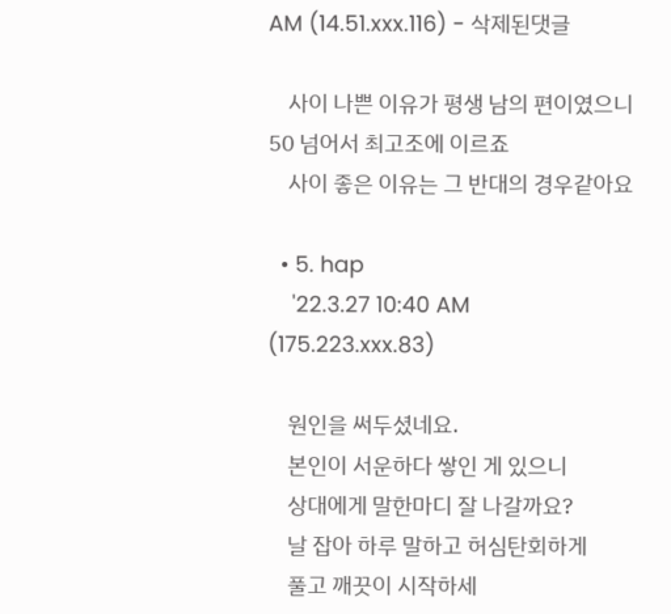AM (14.51.xxx.116) - 삭제된댓글

    사이 나쁜 이유가 평생 남의 편이였으니 50 넘어서 최고조에 이르죠
    사이 좋은 이유는 그 반대의 경우같아요

  • 5. hap
    '22.3.27 10:40 AM (175.223.xxx.83)

    원인을 써두셨네요.
    본인이 서운하다 쌓인 게 있으니
    상대에게 말한마디 잘 나갈까요?
    날 잡아 하루 말하고 허심탄회하게
    풀고 깨끗이 시작하세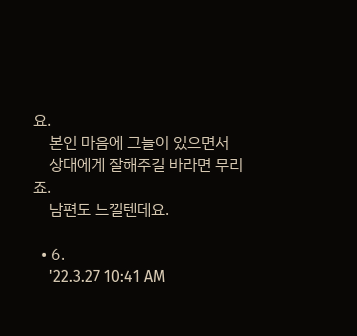요.
    본인 마음에 그늘이 있으면서
    상대에게 잘해주길 바라면 무리죠.
    남편도 느낄텐데요.

  • 6.
    '22.3.27 10:41 AM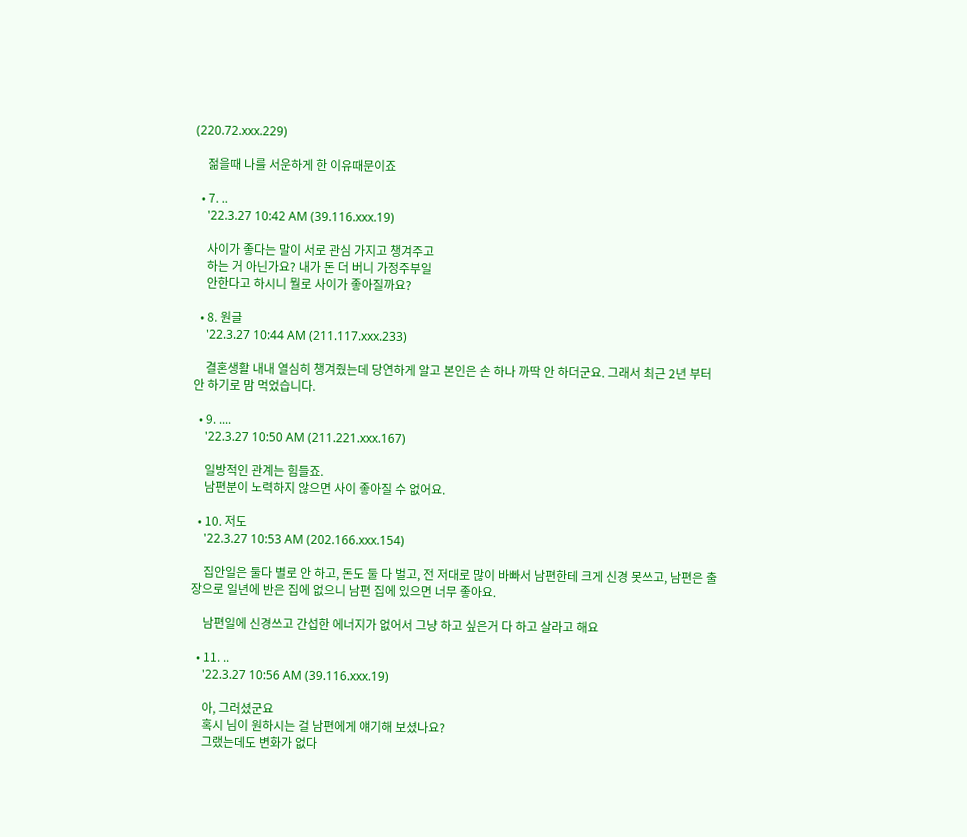(220.72.xxx.229)

    젊을때 나를 서운하게 한 이유때문이죠

  • 7. ..
    '22.3.27 10:42 AM (39.116.xxx.19)

    사이가 좋다는 말이 서로 관심 가지고 챙겨주고
    하는 거 아닌가요? 내가 돈 더 버니 가정주부일
    안한다고 하시니 뭘로 사이가 좋아질까요?

  • 8. 원글
    '22.3.27 10:44 AM (211.117.xxx.233)

    결혼생활 내내 열심히 챙겨줬는데 당연하게 알고 본인은 손 하나 까딱 안 하더군요. 그래서 최근 2년 부터 안 하기로 맘 먹었습니다.

  • 9. ....
    '22.3.27 10:50 AM (211.221.xxx.167)

    일방적인 관계는 힘들죠.
    남편분이 노력하지 않으면 사이 좋아질 수 없어요.

  • 10. 저도
    '22.3.27 10:53 AM (202.166.xxx.154)

    집안일은 둘다 별로 안 하고, 돈도 둘 다 벌고, 전 저대로 많이 바빠서 남편한테 크게 신경 못쓰고, 남편은 출장으로 일년에 반은 집에 없으니 남편 집에 있으면 너무 좋아요.

    남편일에 신경쓰고 간섭한 에너지가 없어서 그냥 하고 싶은거 다 하고 살라고 해요

  • 11. ..
    '22.3.27 10:56 AM (39.116.xxx.19)

    아, 그러셨군요
    혹시 님이 원하시는 걸 남편에게 얘기해 보셨나요?
    그랬는데도 변화가 없다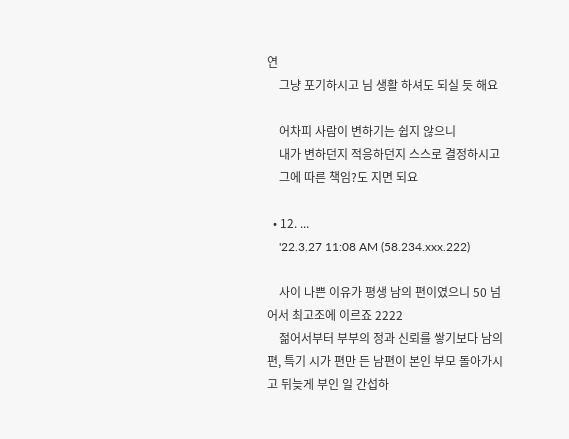연
    그냥 포기하시고 님 생활 하셔도 되실 듯 해요

    어차피 사람이 변하기는 쉽지 않으니
    내가 변하던지 적응하던지 스스로 결정하시고
    그에 따른 책임?도 지면 되요

  • 12. ...
    '22.3.27 11:08 AM (58.234.xxx.222)

    사이 나쁜 이유가 평생 남의 편이였으니 50 넘어서 최고조에 이르죠 2222
    젊어서부터 부부의 정과 신뢰를 쌓기보다 남의편, 특기 시가 편만 든 남편이 본인 부모 돌아가시고 뒤늦게 부인 일 간섭하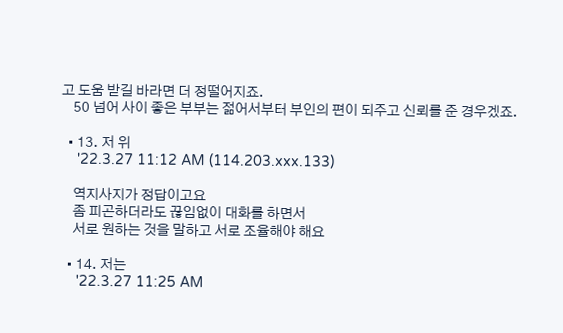고 도움 받길 바라면 더 정떨어지죠.
    50 넘어 사이 좋은 부부는 젊어서부터 부인의 편이 되주고 신뢰를 준 경우겠죠.

  • 13. 저 위
    '22.3.27 11:12 AM (114.203.xxx.133)

    역지사지가 정답이고요
    좀 피곤하더라도 끊임없이 대화를 하면서
    서로 원하는 것을 말하고 서로 조율해야 해요

  • 14. 저는
    '22.3.27 11:25 AM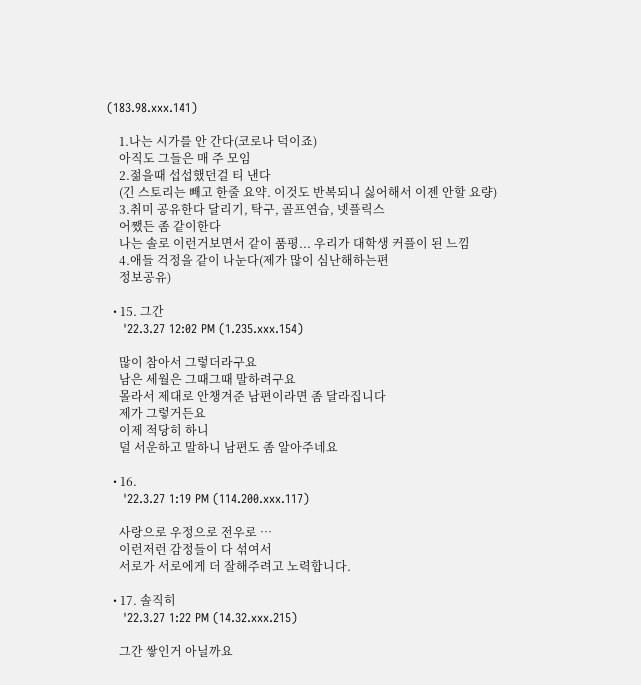(183.98.xxx.141)

    1.나는 시가를 안 간다(코로나 덕이죠)
    아직도 그들은 매 주 모임
    2.젊을때 섭섭했던걸 티 낸다
    (긴 스토리는 빼고 한줄 요약. 이것도 반복되니 싫어해서 이젠 안할 요량)
    3.취미 공유한다 달리기, 탁구, 골프연습, 넷플릭스
    어쨌든 좀 같이한다
    나는 솔로 이런거보면서 같이 품평... 우리가 대학생 커플이 된 느낌
    4.애들 걱정을 같이 나눈다(제가 많이 심난해하는편
    정보공유)

  • 15. 그간
    '22.3.27 12:02 PM (1.235.xxx.154)

    많이 참아서 그렇더라구요
    남은 세월은 그때그때 말하려구요
    몰라서 제대로 안챙겨준 남편이라면 좀 달라집니다
    제가 그렇거든요
    이제 적당히 하니
    덜 서운하고 말하니 남편도 좀 알아주네요

  • 16.
    '22.3.27 1:19 PM (114.200.xxx.117)

    사랑으로 우정으로 전우로 …
    이런저런 감정들이 다 섞여서
    서로가 서로에게 더 잘해주려고 노력합니다.

  • 17. 솔직히
    '22.3.27 1:22 PM (14.32.xxx.215)

    그간 쌓인거 아닐까요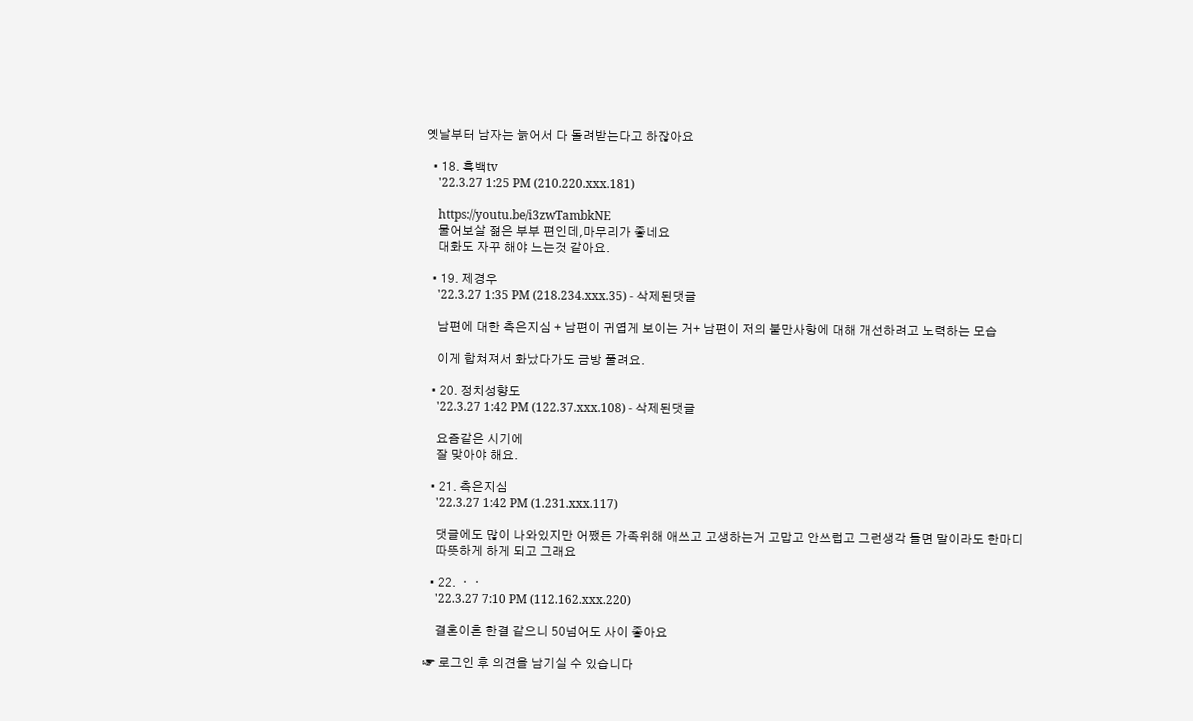옛날부터 남자는 늙어서 다 돌려받는다고 하잖아요

  • 18. 흑백tv
    '22.3.27 1:25 PM (210.220.xxx.181)

    https://youtu.be/i3zwTambkNE
    물어보살 젊은 부부 편인데,마무리가 좋네요
    대화도 자꾸 해야 느는것 같아요.

  • 19. 제경우
    '22.3.27 1:35 PM (218.234.xxx.35) - 삭제된댓글

    남편에 대한 측은지심 + 남편이 귀엽게 보이는 거+ 남편이 저의 불만사항에 대해 개선하려고 노력하는 모습

    이게 합쳐져서 화났다가도 금방 풀려요.

  • 20. 정치성향도
    '22.3.27 1:42 PM (122.37.xxx.108) - 삭제된댓글

    요즘같은 시기에
    잘 맞아야 해요.

  • 21. 측은지심
    '22.3.27 1:42 PM (1.231.xxx.117)

    댓글에도 많이 나와있지만 어쨌든 가족위해 애쓰고 고생하는거 고맙고 안쓰럽고 그런생각 들면 말이라도 한마디
    따뜻하게 하게 되고 그래요

  • 22. ㆍㆍ
    '22.3.27 7:10 PM (112.162.xxx.220)

    결혼이흔 한결 같으니 50넘어도 사이 좋아요

☞ 로그인 후 의견을 남기실 수 있습니다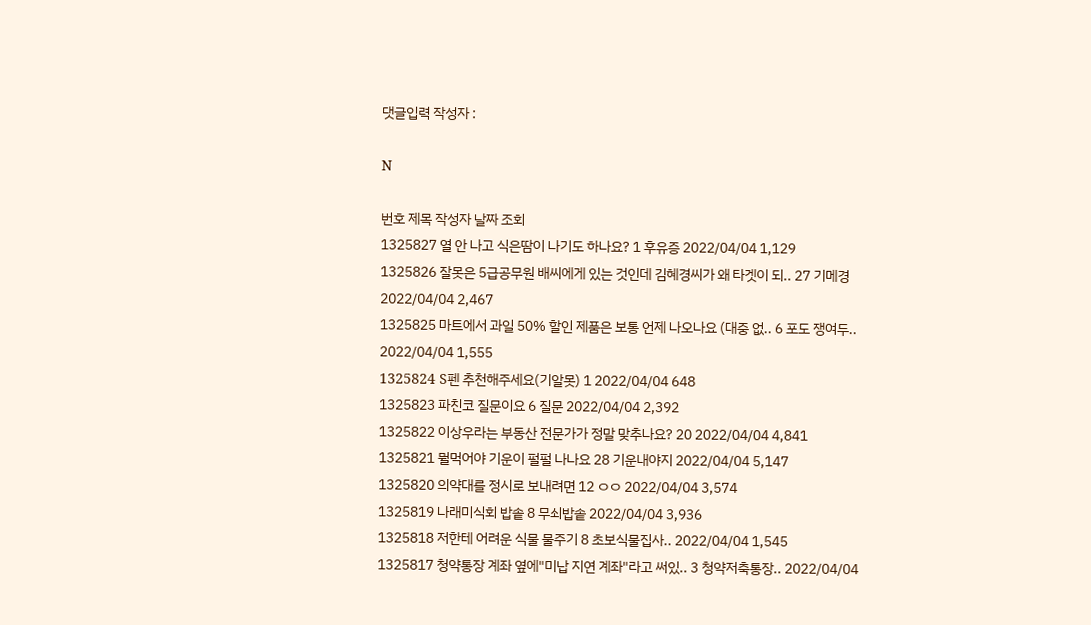댓글입력 작성자 :

N

번호 제목 작성자 날짜 조회
1325827 열 안 나고 식은땀이 나기도 하나요? 1 후유증 2022/04/04 1,129
1325826 잘못은 5급공무원 배씨에게 있는 것인데 김혜경씨가 왜 타겟이 되.. 27 기메경 2022/04/04 2,467
1325825 마트에서 과일 50% 할인 제품은 보통 언제 나오나요 (대중 없.. 6 포도 쟁여두.. 2022/04/04 1,555
1325824 S펜 추천해주세요(기알못) 1 2022/04/04 648
1325823 파친코 질문이요 6 질문 2022/04/04 2,392
1325822 이상우라는 부동산 전문가가 정말 맞추나요? 20 2022/04/04 4,841
1325821 뭘먹어야 기운이 펄펄 나나요 28 기운내야지 2022/04/04 5,147
1325820 의약대를 정시로 보내려면 12 ㅇㅇ 2022/04/04 3,574
1325819 나래미식회 밥솥 8 무쇠밥솥 2022/04/04 3,936
1325818 저한테 어려운 식물 물주기 8 초보식물집사.. 2022/04/04 1,545
1325817 청약통장 계좌 옆에"미납 지연 계좌"라고 써있.. 3 청약저축통장.. 2022/04/04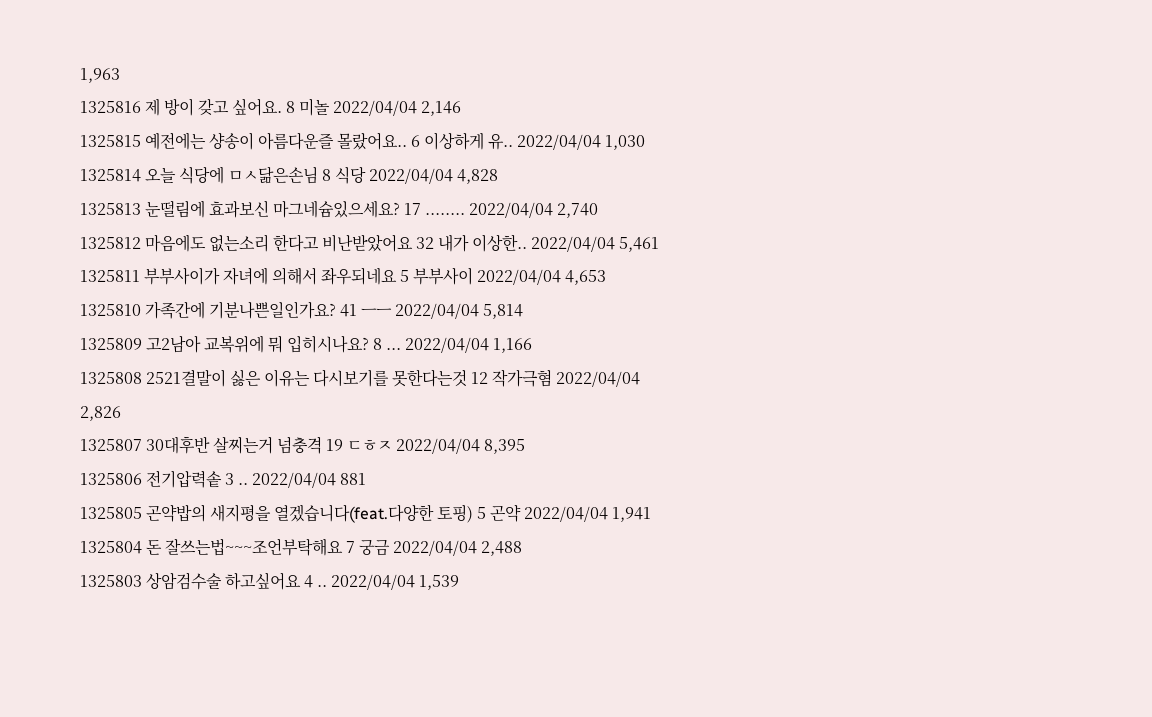1,963
1325816 제 방이 갖고 싶어요. 8 미놀 2022/04/04 2,146
1325815 예전에는 샹송이 아름다운즐 몰랐어요.. 6 이상하게 유.. 2022/04/04 1,030
1325814 오늘 식당에 ㅁㅅ닮은손님 8 식당 2022/04/04 4,828
1325813 눈떨림에 효과보신 마그네슘있으세요? 17 ........ 2022/04/04 2,740
1325812 마음에도 없는소리 한다고 비난받았어요 32 내가 이상한.. 2022/04/04 5,461
1325811 부부사이가 자녀에 의해서 좌우되네요 5 부부사이 2022/04/04 4,653
1325810 가족간에 기분나쁜일인가요? 41 ㅡㅡ 2022/04/04 5,814
1325809 고2남아 교복위에 뭐 입히시나요? 8 ... 2022/04/04 1,166
1325808 2521결말이 싫은 이유는 다시보기를 못한다는것 12 작가극혐 2022/04/04 2,826
1325807 30대후반 살찌는거 넘충격 19 ㄷㅎㅈ 2022/04/04 8,395
1325806 전기압력솥 3 .. 2022/04/04 881
1325805 곤약밥의 새지평을 열겠습니다(feat.다양한 토핑) 5 곤약 2022/04/04 1,941
1325804 돈 잘쓰는법~~~조언부탁해요 7 궁금 2022/04/04 2,488
1325803 상암검수술 하고싶어요 4 .. 2022/04/04 1,539